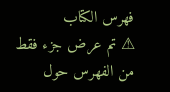فهرس الكتاب
⚠ تم عرض جزء فقط من الفهرس حول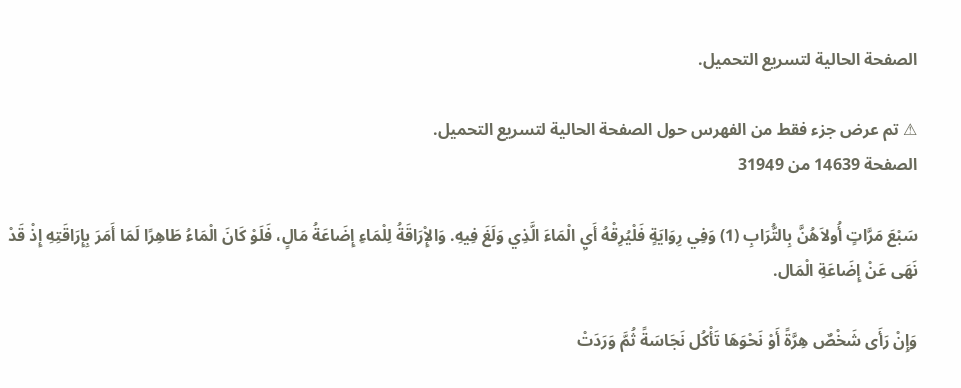الصفحة الحالية لتسريع التحميل.

⚠ تم عرض جزء فقط من الفهرس حول الصفحة الحالية لتسريع التحميل.
الصفحة 14639 من 31949

سَبْعَ مَرَّاتٍ أُولاَهُنَّ بِالتُّرَابِ (1) وَفِي رِوَايَةٍ فَلْيُرِقْهُ أَيِ الْمَاءَ الَّذِي وَلَغَ فِيهِ. وَالإِْرَاقَةُ لِلْمَاءِ إِضَاعَةُ مَالٍ، فَلَوْ كَانَ الْمَاءُ طَاهِرًا لَمَا أَمَرَ بِإِرَاقَتِهِ إِذْ قَدْ نَهَى عَنْ إِضَاعَةِ الْمَال.

وَإِنْ رَأَى شَخْصٌ هِرَّةً أَوْ نَحْوَهَا تَأْكُل نَجَاسَةً ثُمَّ وَرَدَتْ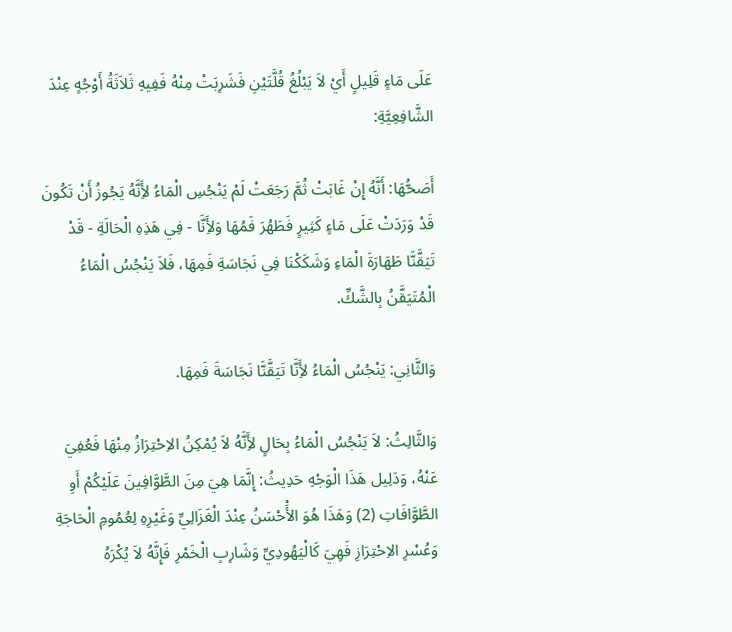عَلَى مَاءٍ قَلِيلٍ أَيْ لاَ يَبْلُغُ قُلَّتَيْنِ فَشَرِبَتْ مِنْهُ فَفِيهِ ثَلاَثَةُ أَوْجُهٍ عِنْدَ الشَّافِعِيَّةِ:

أَصَحُّهَا: أَنَّهُ إِنْ غَابَتْ ثُمَّ رَجَعَتْ لَمْ يَنْجُسِ الْمَاءُ لأَِنَّهُ يَجُوزُ أَنْ تَكُونَ قَدْ وَرَدَتْ عَلَى مَاءٍ كَثِيرٍ فَطَهُرَ فَمُهَا وَلأَِنَّا - فِي هَذِهِ الْحَالَةِ - قَدْ تَيَقَّنَّا طَهَارَةَ الْمَاءِ وَشَكَكْنَا فِي نَجَاسَةِ فَمِهَا، فَلاَ يَنْجُسُ الْمَاءُ الْمُتَيَقَّنُ بِالشَّكِّ.

وَالثَّانِي: يَنْجُسُ الْمَاءُ لأَِنَّا تَيَقَّنَّا نَجَاسَةَ فَمِهَا.

وَالثَّالِثُ: لاَ يَنْجُسُ الْمَاءُ بِحَالٍ لأَِنَّهُ لاَ يُمْكِنُ الاِحْتِرَازُ مِنْهَا فَعُفِيَ عَنْهُ، وَدَلِيل هَذَا الْوَجْهِ حَدِيثُ: إِنَّمَا هِيَ مِنَ الطَّوَّافِينَ عَلَيْكُمْ أَوِ الطَّوَّافَاتِ (2) وَهَذَا هُوَ الأَْحْسَنُ عِنْدَ الْغَزَالِيِّ وَغَيْرِهِ لِعُمُومِ الْحَاجَةِ وَعُسْرِ الاِحْتِرَازِ فَهِيَ كَالْيَهُودِيِّ وَشَارِبِ الْخَمْرِ فَإِنَّهُ لاَ يُكْرَهُ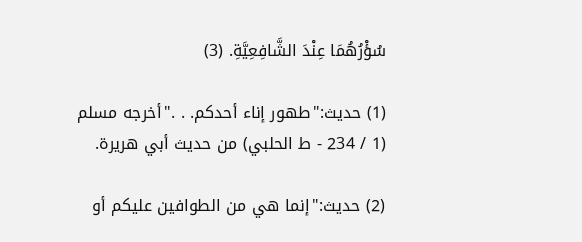سُؤْرُهُمَا عِنْدَ الشَّافِعِيَّةِ. (3)

(1) حديث:"طهور إناء أحدكم. . ."أخرجه مسلم (1 / 234 - ط الحلبي) من حديث أبي هريرة.

(2) حديث:"إنما هي من الطوافين عليكم أو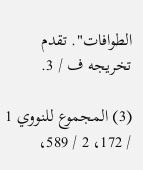الطوافات". تقدم تخريجه ف / 3.

(3) المجموع للنووي 1 / 172، 2 / 589،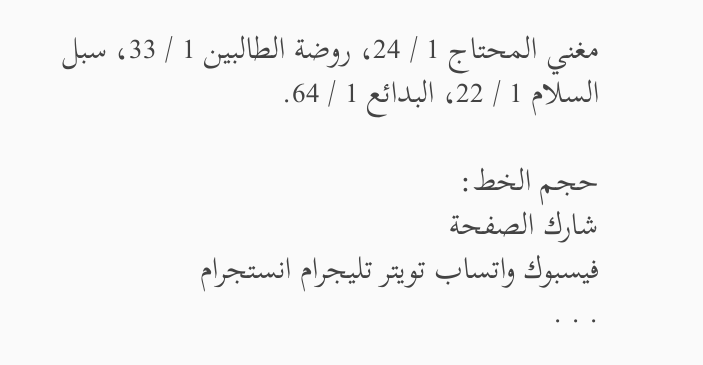مغني المحتاج 1 / 24، روضة الطالبين 1 / 33، سبل السلام 1 / 22، البدائع 1 / 64.

حجم الخط:
شارك الصفحة
فيسبوك واتساب تويتر تليجرام انستجرام
. . .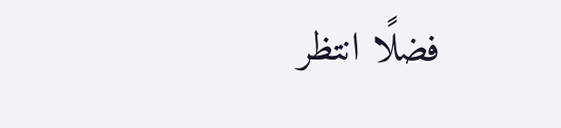فضلًا انتظر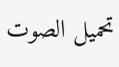تحميل الصوت